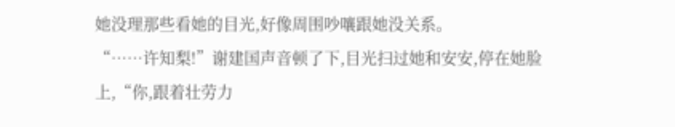她没理那些看她的目光,好像周围吵嚷跟她没关系。
“……许知梨!”谢建国声音顿了下,目光扫过她和安安,停在她脸上,“你,跟着壮劳力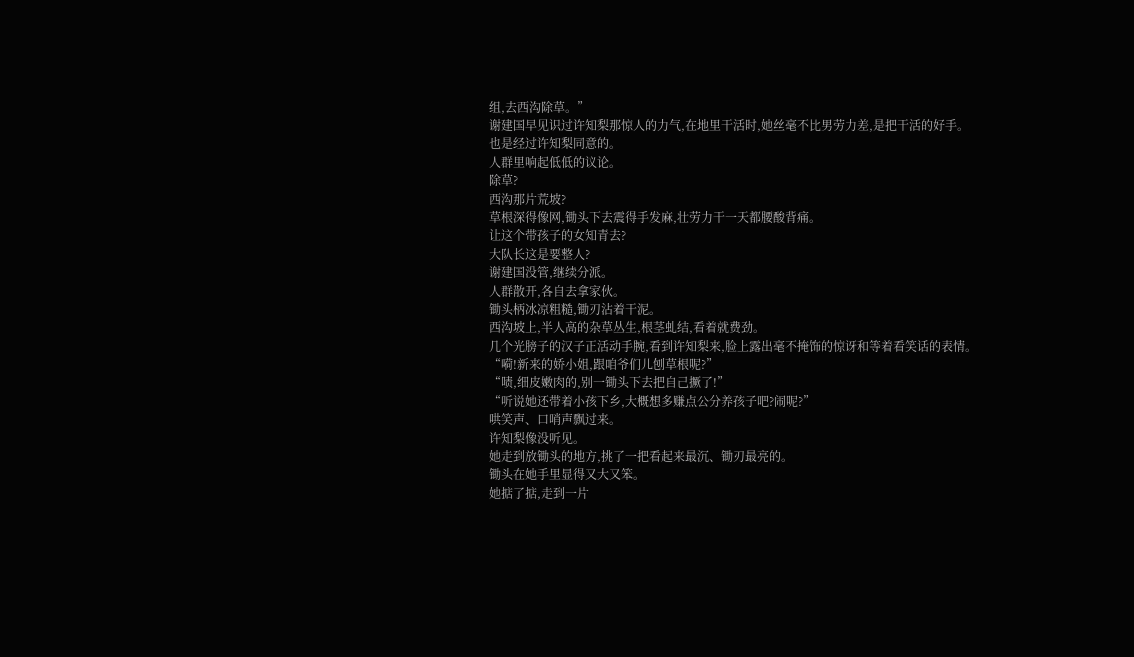组,去西沟除草。”
谢建国早见识过许知梨那惊人的力气,在地里干活时,她丝毫不比男劳力差,是把干活的好手。
也是经过许知梨同意的。
人群里响起低低的议论。
除草?
西沟那片荒坡?
草根深得像网,锄头下去震得手发麻,壮劳力干一天都腰酸背痛。
让这个带孩子的女知青去?
大队长这是要整人?
谢建国没管,继续分派。
人群散开,各自去拿家伙。
锄头柄冰凉粗糙,锄刃沾着干泥。
西沟坡上,半人高的杂草丛生,根茎虬结,看着就费劲。
几个光膀子的汉子正活动手腕,看到许知梨来,脸上露出毫不掩饰的惊讶和等着看笑话的表情。
“嗬!新来的娇小姐,跟咱爷们儿刨草根呢?”
“啧,细皮嫩肉的,别一锄头下去把自己撅了!”
“听说她还带着小孩下乡,大概想多赚点公分养孩子吧?闹呢?”
哄笑声、口哨声飘过来。
许知梨像没听见。
她走到放锄头的地方,挑了一把看起来最沉、锄刃最亮的。
锄头在她手里显得又大又笨。
她掂了掂,走到一片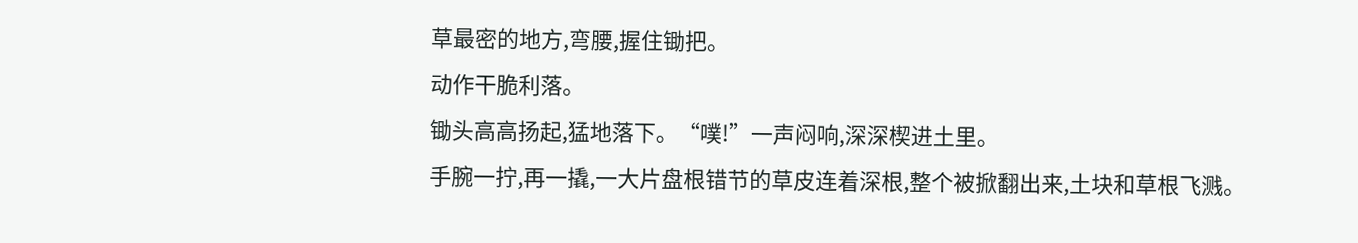草最密的地方,弯腰,握住锄把。
动作干脆利落。
锄头高高扬起,猛地落下。“噗!”一声闷响,深深楔进土里。
手腕一拧,再一撬,一大片盘根错节的草皮连着深根,整个被掀翻出来,土块和草根飞溅。